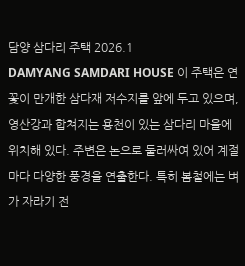담양 삼다리 주택 2026.1
DAMYANG SAMDARI HOUSE 이 주택은 연꽃이 만개한 삼다재 저수지를 앞에 두고 있으며, 영산강과 합쳐지는 용천이 있는 삼다리 마을에 위치해 있다. 주변은 논으로 둘러싸여 있어 계절마다 다양한 풍경을 연출한다. 특히 봄철에는 벼가 자라기 전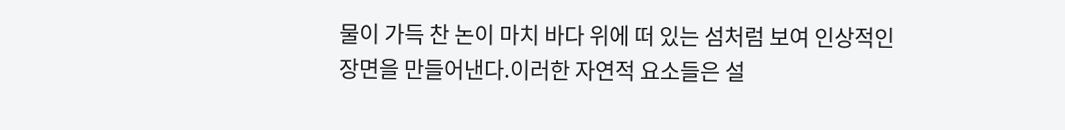물이 가득 찬 논이 마치 바다 위에 떠 있는 섬처럼 보여 인상적인 장면을 만들어낸다.이러한 자연적 요소들은 설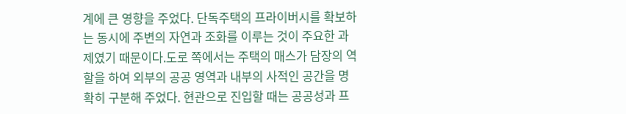계에 큰 영향을 주었다. 단독주택의 프라이버시를 확보하는 동시에 주변의 자연과 조화를 이루는 것이 주요한 과제였기 때문이다.도로 쪽에서는 주택의 매스가 담장의 역할을 하여 외부의 공공 영역과 내부의 사적인 공간을 명확히 구분해 주었다. 현관으로 진입할 때는 공공성과 프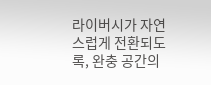라이버시가 자연스럽게 전환되도록, 완충 공간의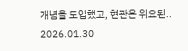개념을 도입했고, 현관은 위요된..
2026.01.30